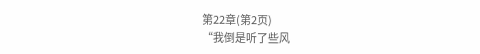第22章(第2页)
“我倒是听了些风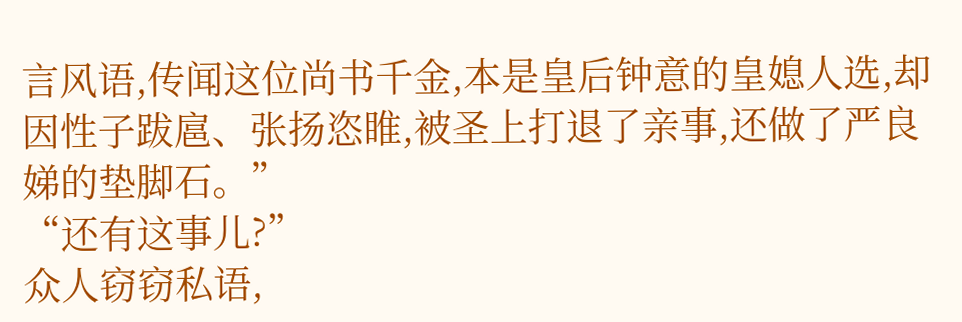言风语,传闻这位尚书千金,本是皇后钟意的皇媳人选,却因性子跋扈、张扬恣睢,被圣上打退了亲事,还做了严良娣的垫脚石。”
“还有这事儿?”
众人窃窃私语,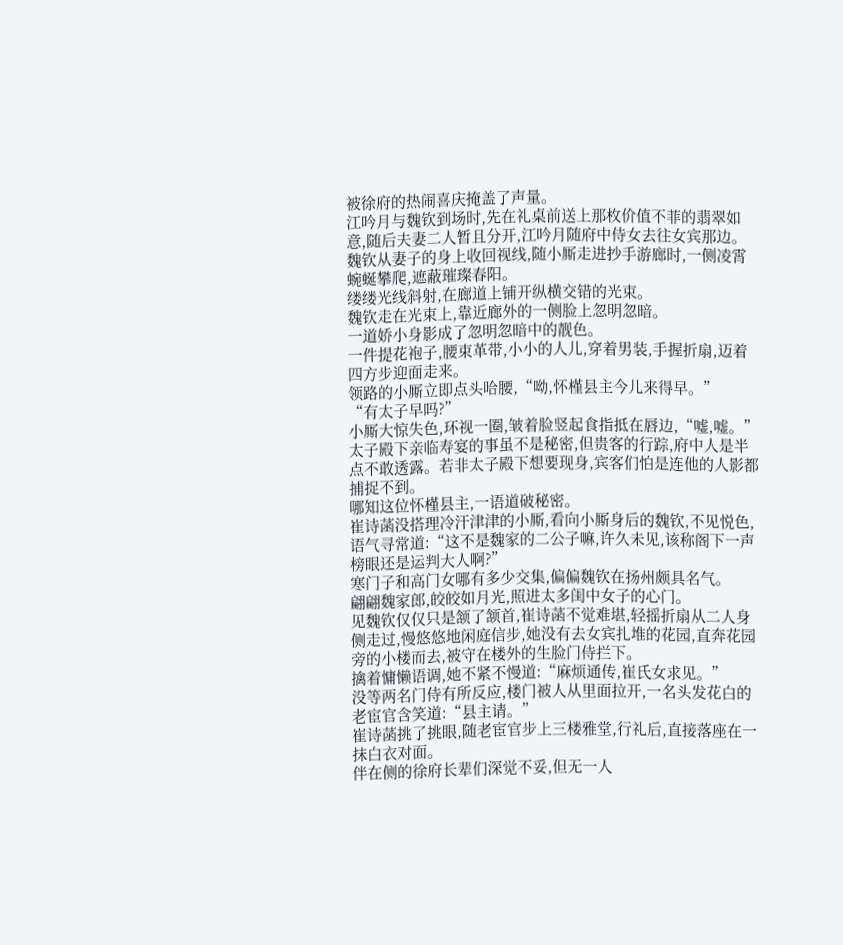被徐府的热闹喜庆掩盖了声量。
江吟月与魏钦到场时,先在礼桌前送上那枚价值不菲的翡翠如意,随后夫妻二人暂且分开,江吟月随府中侍女去往女宾那边。
魏钦从妻子的身上收回视线,随小厮走进抄手游廊时,一侧凌霄蜿蜒攀爬,遮蔽璀璨春阳。
缕缕光线斜射,在廊道上铺开纵横交错的光束。
魏钦走在光束上,靠近廊外的一侧脸上忽明忽暗。
一道娇小身影成了忽明忽暗中的靓色。
一件提花袍子,腰束革带,小小的人儿,穿着男装,手握折扇,迈着四方步迎面走来。
领路的小厮立即点头哈腰,“呦,怀槿县主今儿来得早。”
“有太子早吗?”
小厮大惊失色,环视一圈,皱着脸竖起食指抵在唇边,“嘘,嘘。”
太子殿下亲临寿宴的事虽不是秘密,但贵客的行踪,府中人是半点不敢透露。若非太子殿下想要现身,宾客们怕是连他的人影都捕捉不到。
哪知这位怀槿县主,一语道破秘密。
崔诗菡没搭理冷汗津津的小厮,看向小厮身后的魏钦,不见悦色,语气寻常道:“这不是魏家的二公子嘛,许久未见,该称阁下一声榜眼还是运判大人啊?”
寒门子和高门女哪有多少交集,偏偏魏钦在扬州颇具名气。
翩翩魏家郎,皎皎如月光,照进太多闺中女子的心门。
见魏钦仅仅只是颔了颔首,崔诗菡不觉难堪,轻摇折扇从二人身侧走过,慢悠悠地闲庭信步,她没有去女宾扎堆的花园,直奔花园旁的小楼而去,被守在楼外的生脸门侍拦下。
擒着慵懒语调,她不紧不慢道:“麻烦通传,崔氏女求见。”
没等两名门侍有所反应,楼门被人从里面拉开,一名头发花白的老宦官含笑道:“县主请。”
崔诗菡挑了挑眼,随老宦官步上三楼雅堂,行礼后,直接落座在一抹白衣对面。
伴在侧的徐府长辈们深觉不妥,但无一人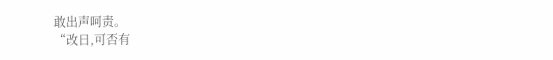敢出声呵责。
“改日,可否有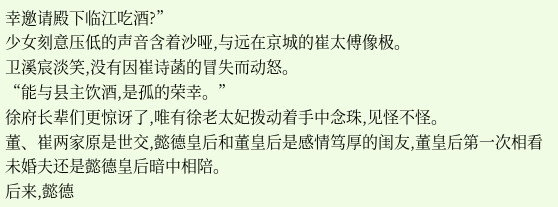幸邀请殿下临江吃酒?”
少女刻意压低的声音含着沙哑,与远在京城的崔太傅像极。
卫溪宸淡笑,没有因崔诗菡的冒失而动怒。
“能与县主饮酒,是孤的荣幸。”
徐府长辈们更惊讶了,唯有徐老太妃拨动着手中念珠,见怪不怪。
董、崔两家原是世交,懿德皇后和董皇后是感情笃厚的闺友,董皇后第一次相看未婚夫还是懿德皇后暗中相陪。
后来,懿德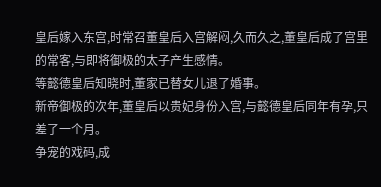皇后嫁入东宫,时常召董皇后入宫解闷,久而久之,董皇后成了宫里的常客,与即将御极的太子产生感情。
等懿德皇后知晓时,董家已替女儿退了婚事。
新帝御极的次年,董皇后以贵妃身份入宫,与懿德皇后同年有孕,只差了一个月。
争宠的戏码,成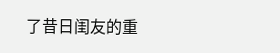了昔日闺友的重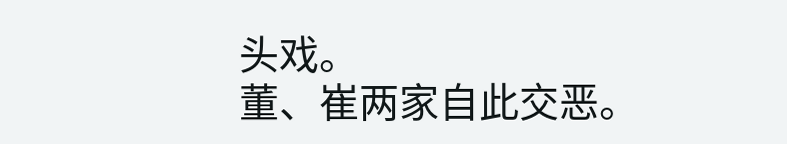头戏。
董、崔两家自此交恶。